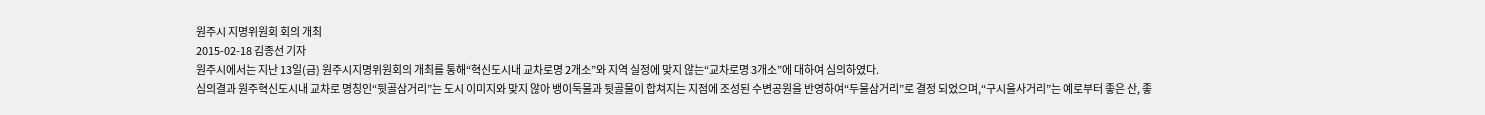원주시 지명위원회 회의 개최
2015-02-18 김종선 기자
원주시에서는 지난 13일(금) 원주시지명위원회의 개최를 통해“혁신도시내 교차로명 2개소”와 지역 실정에 맞지 않는“교차로명 3개소”에 대하여 심의하였다.
심의결과 원주혁신도시내 교차로 명칭인“뒷골삼거리”는 도시 이미지와 맞지 않아 뱅이둑물과 뒷골물이 합쳐지는 지점에 조성된 수변공원을 반영하여“두물삼거리”로 결정 되었으며,“구시울사거리”는 예로부터 좋은 산, 좋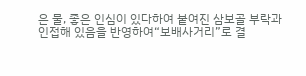은 물, 좋은 인심이 있다하여 붙여진 삼보골 부락과 인접해 있음을 반영하여“보배사거리”로 결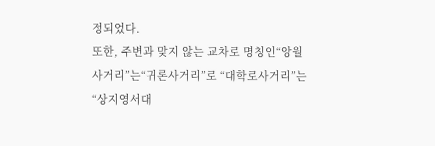정되었다.
또한, 주변과 맞지 않는 교차로 명칭인“앙월사거리”는“귀론사거리”로 “대학로사거리”는“상지영서대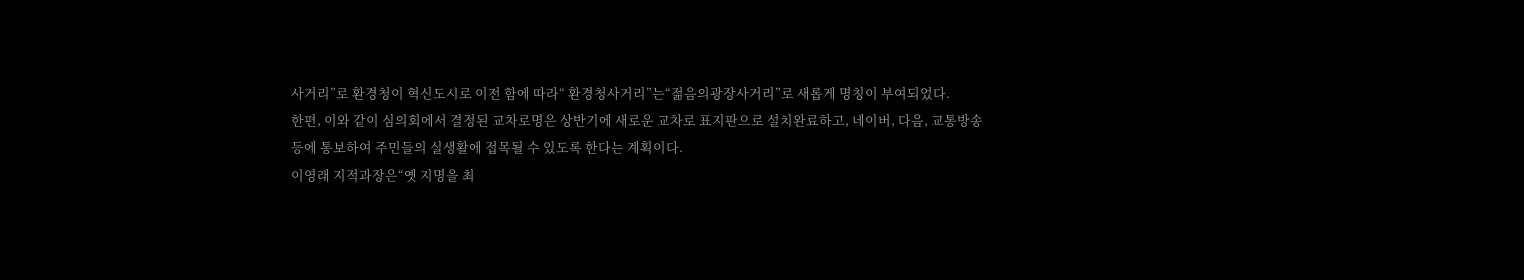사거리”로 환경청이 혁신도시로 이전 함에 따라“ 환경청사거리”는“젊음의광장사거리”로 새롭게 명칭이 부여되었다.
한편, 이와 같이 심의회에서 결정된 교차로명은 상반기에 새로운 교차로 표지판으로 설치완료하고, 네이버, 다음, 교통방송 등에 통보하여 주민들의 실생활에 접목될 수 있도록 한다는 계획이다.
이영래 지적과장은“옛 지명을 최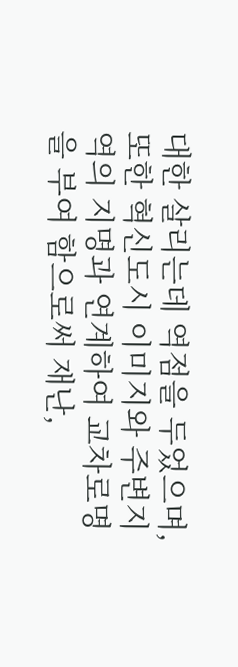대한 살리는데 역점을 두었으며, 또한 혁신도시 이미지와 주변지역의 지명과 연계하여 교차로명을 부여 함으로써 재난,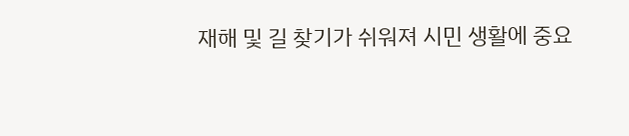재해 및 길 찾기가 쉬워져 시민 생활에 중요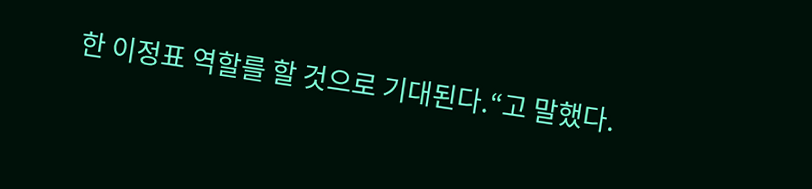한 이정표 역할를 할 것으로 기대된다.“고 말했다.